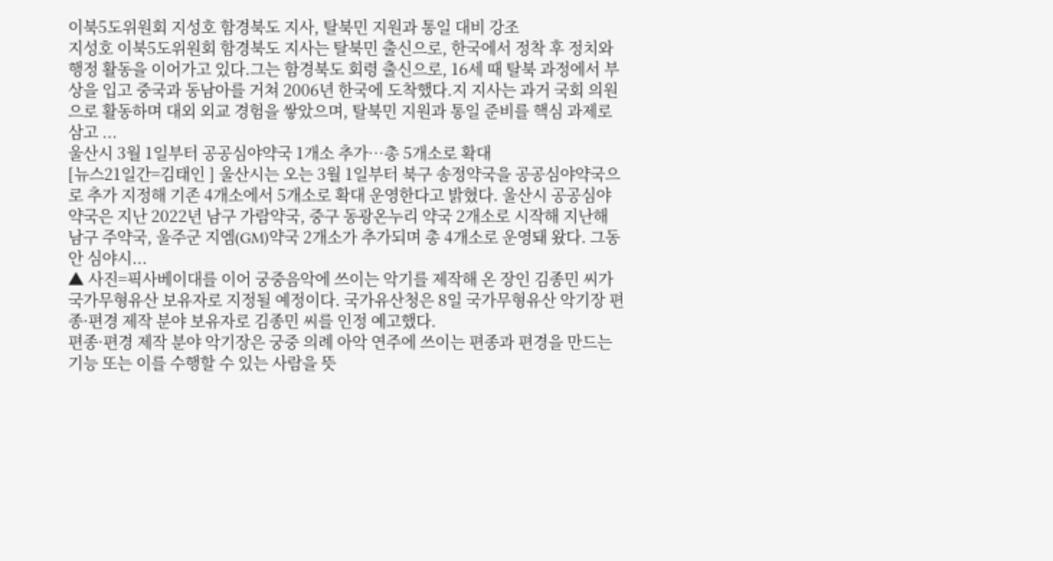이북5도위원회 지성호 함경북도 지사, 탈북민 지원과 통일 대비 강조
지성호 이북5도위원회 함경북도 지사는 탈북민 출신으로, 한국에서 정착 후 정치와 행정 활동을 이어가고 있다.그는 함경북도 회령 출신으로, 16세 때 탈북 과정에서 부상을 입고 중국과 동남아를 거쳐 2006년 한국에 도착했다.지 지사는 과거 국회 의원으로 활동하며 대외 외교 경험을 쌓았으며, 탈북민 지원과 통일 준비를 핵심 과제로 삼고 ...
울산시 3월 1일부터 공공심야약국 1개소 추가…총 5개소로 확대
[뉴스21일간=김태인 ] 울산시는 오는 3월 1일부터 북구 송정약국을 공공심야약국으로 추가 지정해 기존 4개소에서 5개소로 확대 운영한다고 밝혔다. 울산시 공공심야약국은 지난 2022년 남구 가람약국, 중구 동광온누리 약국 2개소로 시작해 지난해 남구 주약국, 울주군 지엠(GM)약국 2개소가 추가되며 총 4개소로 운영돼 왔다. 그동안 심야시...
▲ 사진=픽사베이대를 이어 궁중음악에 쓰이는 악기를 제작해 온 장인 김종민 씨가 국가무형유산 보유자로 지정될 예정이다. 국가유산청은 8일 국가무형유산 악기장 편종·편경 제작 분야 보유자로 김종민 씨를 인정 예고했다.
편종·편경 제작 분야 악기장은 궁중 의례 아악 연주에 쓰이는 편종과 편경을 만드는 기능 또는 이를 수행할 수 있는 사람을 뜻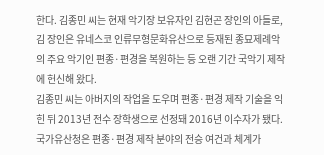한다. 김종민 씨는 현재 악기장 보유자인 김현곤 장인의 아들로, 김 장인은 유네스코 인류무형문화유산으로 등재된 종묘제례악의 주요 악기인 편종·편경을 복원하는 등 오랜 기간 국악기 제작에 헌신해 왔다.
김종민 씨는 아버지의 작업을 도우며 편종·편경 제작 기술을 익힌 뒤 2013년 전수 장학생으로 선정돼 2016년 이수자가 됐다. 국가유산청은 편종·편경 제작 분야의 전승 여건과 체계가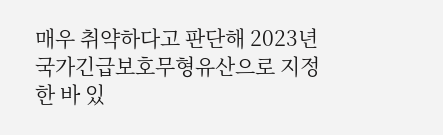매우 취약하다고 판단해 2023년 국가긴급보호무형유산으로 지정한 바 있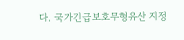다. 국가긴급보호무형유산 지정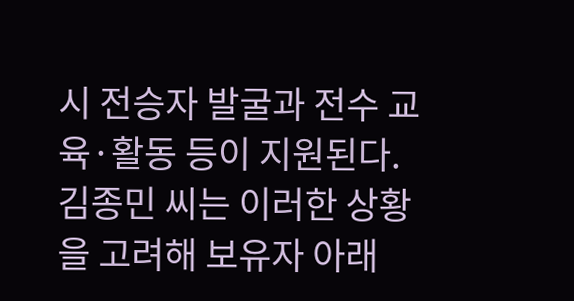시 전승자 발굴과 전수 교육·활동 등이 지원된다.
김종민 씨는 이러한 상황을 고려해 보유자 아래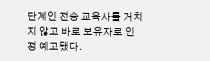단계인 전승 교육사를 거치지 않고 바로 보유자로 인정 예고됐다.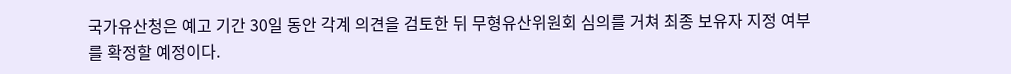국가유산청은 예고 기간 30일 동안 각계 의견을 검토한 뒤 무형유산위원회 심의를 거쳐 최종 보유자 지정 여부를 확정할 예정이다.